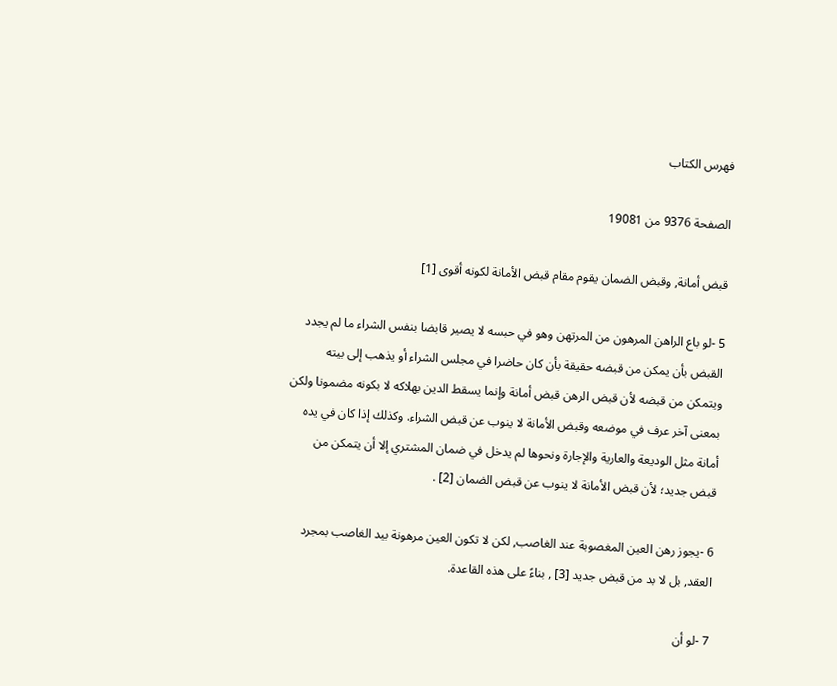فهرس الكتاب

الصفحة 9376 من 19081

قبض أمانة, وقبض الضمان يقوم مقام قبض الأمانة لكونه أقوى [1]

5 -لو باع الراهن المرهون من المرتهن وهو في حبسه لا يصير قابضا بنفس الشراء ما لم يجدد القبض بأن يمكن من قبضه حقيقة بأن كان حاضرا في مجلس الشراء أو يذهب إلى بيته ويتمكن من قبضه لأن قبض الرهن قبض أمانة وإنما يسقط الدين بهلاكه لا بكونه مضمونا ولكن بمعنى آخر عرف في موضعه وقبض الأمانة لا ينوب عن قبض الشراء. وكذلك إذا كان في يده أمانة مثل الوديعة والعارية والإجارة ونحوها لم يدخل في ضمان المشتري إلا أن يتمكن من قبض جديد؛ لأن قبض الأمانة لا ينوب عن قبض الضمان [2] .

6 -يجوز رهن العين المغصوبة عند الغاصب, لكن لا تكون العين مرهونة بيد الغاصب بمجرد العقد, بل لا بد من قبض جديد [3] , بناءً على هذه القاعدة.

7 -لو أن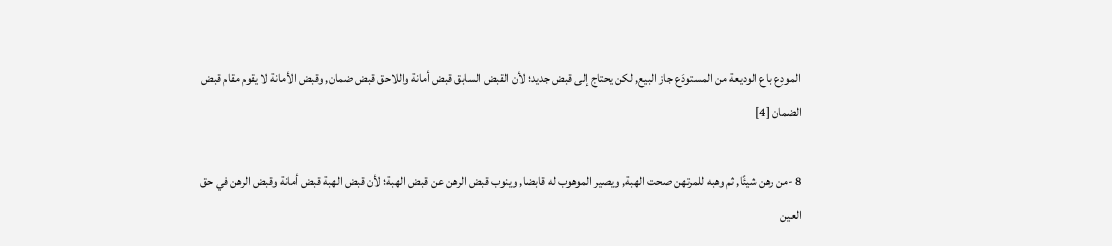المودِع باع الوديعة من المستودَع جاز البيع, لكن يحتاج إلى قبض جديد؛ لأن القبض السابق قبض أمانة واللاحق قبض ضمان, وقبض الأمانة لا يقوم مقام قبض الضمان [4]

8 -من رهن شيئًا, ثم وهبه للمرتهن صحت الهبة, ويصير الموهوب له قابضا, وينوب قبض الرهن عن قبض الهبة؛ لأن قبض الهبة قبض أمانة وقبض الرهن في حق العين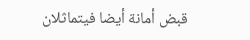قبض أمانة أيضا فيتماثلان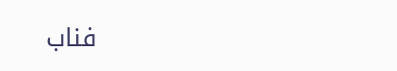فناب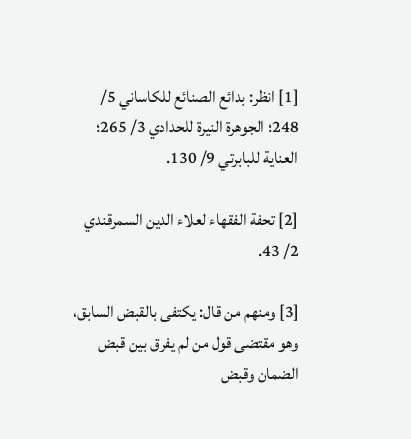[1] انظر: بدائع الصنائع للكاساني 5/ 248؛ الجوهرة النيرة للحدادي 3/ 265؛ العناية للبابرتي 9/ 130.

[2] تحفة الفقهاء لعلاء الدين السمرقندي 2/ 43.

[3] ومنهم من قال: يكتفى بالقبض السابق، وهو مقتضى قول من لم يفرق بين قبض الضمان وقبض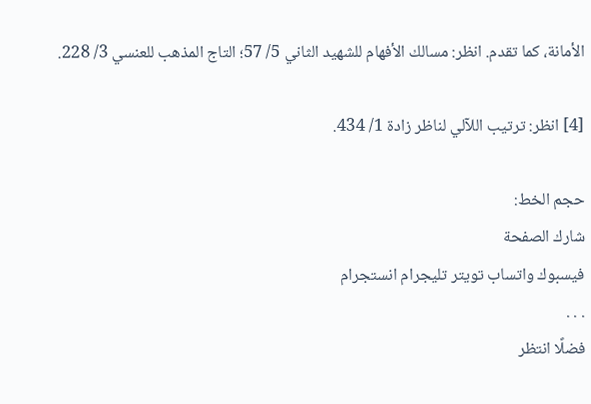الأمانة، كما تقدم. انظر: مسالك الأفهام للشهيد الثاني 5/ 57؛ التاج المذهب للعنسي 3/ 228.

[4] انظر: ترتيب اللآلي لناظر زادة 1/ 434.

حجم الخط:
شارك الصفحة
فيسبوك واتساب تويتر تليجرام انستجرام
. . .
فضلًا انتظر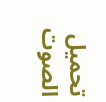تحميل الصوت